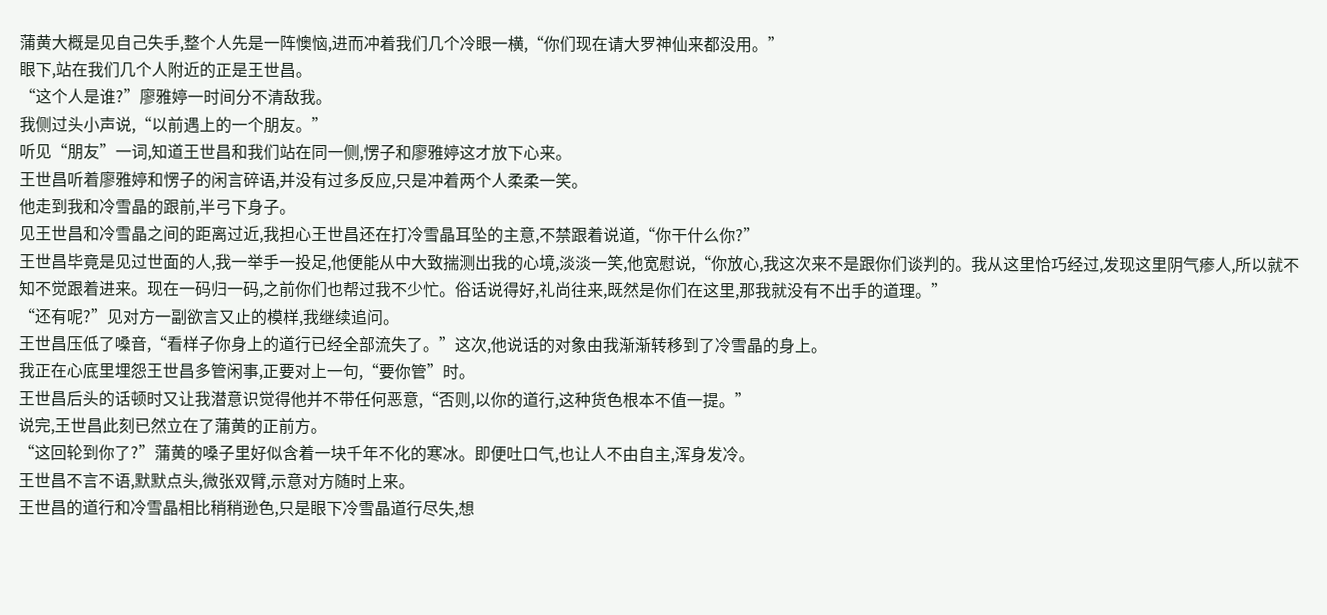蒲黄大概是见自己失手,整个人先是一阵懊恼,进而冲着我们几个冷眼一横,“你们现在请大罗神仙来都没用。”
眼下,站在我们几个人附近的正是王世昌。
“这个人是谁?”廖雅婷一时间分不清敌我。
我侧过头小声说,“以前遇上的一个朋友。”
听见“朋友”一词,知道王世昌和我们站在同一侧,愣子和廖雅婷这才放下心来。
王世昌听着廖雅婷和愣子的闲言碎语,并没有过多反应,只是冲着两个人柔柔一笑。
他走到我和冷雪晶的跟前,半弓下身子。
见王世昌和冷雪晶之间的距离过近,我担心王世昌还在打冷雪晶耳坠的主意,不禁跟着说道,“你干什么你?”
王世昌毕竟是见过世面的人,我一举手一投足,他便能从中大致揣测出我的心境,淡淡一笑,他宽慰说,“你放心,我这次来不是跟你们谈判的。我从这里恰巧经过,发现这里阴气瘆人,所以就不知不觉跟着进来。现在一码归一码,之前你们也帮过我不少忙。俗话说得好,礼尚往来,既然是你们在这里,那我就没有不出手的道理。”
“还有呢?”见对方一副欲言又止的模样,我继续追问。
王世昌压低了嗓音,“看样子你身上的道行已经全部流失了。”这次,他说话的对象由我渐渐转移到了冷雪晶的身上。
我正在心底里埋怨王世昌多管闲事,正要对上一句,“要你管”时。
王世昌后头的话顿时又让我潜意识觉得他并不带任何恶意,“否则,以你的道行,这种货色根本不值一提。”
说完,王世昌此刻已然立在了蒲黄的正前方。
“这回轮到你了?”蒲黄的嗓子里好似含着一块千年不化的寒冰。即便吐口气,也让人不由自主,浑身发冷。
王世昌不言不语,默默点头,微张双臂,示意对方随时上来。
王世昌的道行和冷雪晶相比稍稍逊色,只是眼下冷雪晶道行尽失,想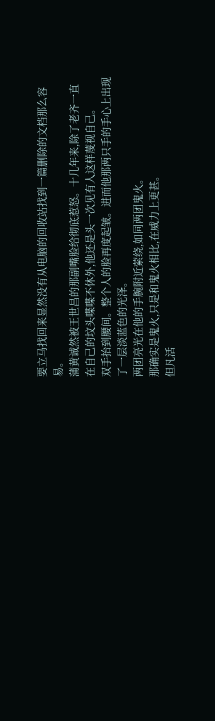要立马找回来显然没有从电脑的回收站找到一篇删除的文档那么容易。
蒲黄诚然被王世昌的那副嘴脸给彻底惹怒。十几年来,除了老齐一直在自己的坟头喋喋不休外,他还是头一次见有人这样蔑视自己。
双手抬到腰间。整个人的脸再度起皱。进而他那两只手的手心上出现了一层淡蓝色的光泽。
两团亮光在他的手腕附近萦绕,如同两团鬼火。
那确实是鬼火,只是和鬼火相比,在威力上更甚。
但凡活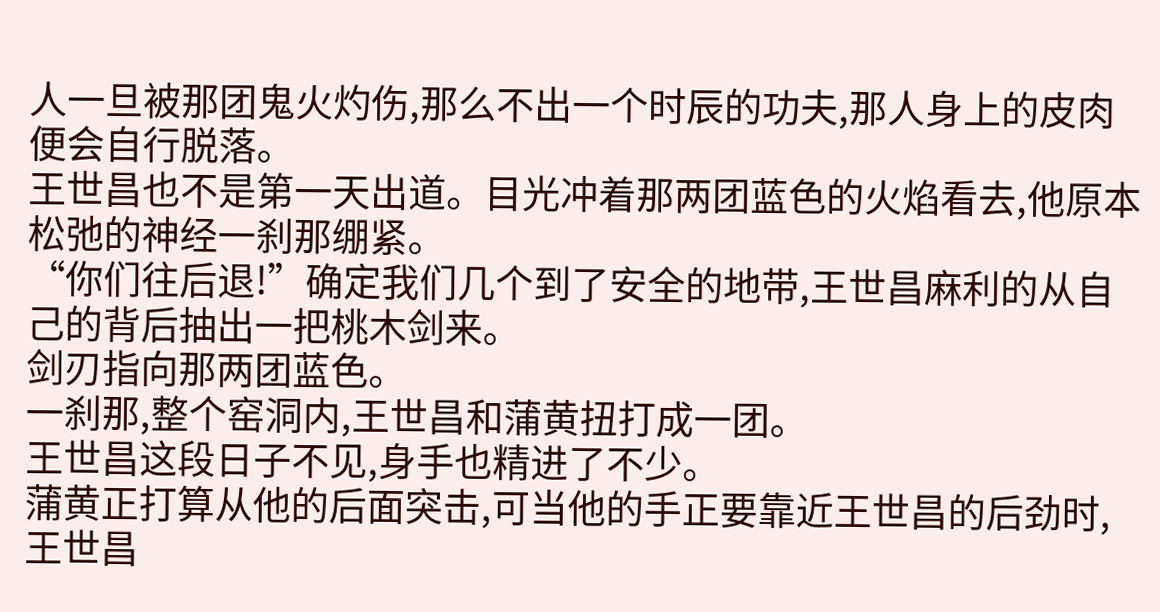人一旦被那团鬼火灼伤,那么不出一个时辰的功夫,那人身上的皮肉便会自行脱落。
王世昌也不是第一天出道。目光冲着那两团蓝色的火焰看去,他原本松弛的神经一刹那绷紧。
“你们往后退!”确定我们几个到了安全的地带,王世昌麻利的从自己的背后抽出一把桃木剑来。
剑刃指向那两团蓝色。
一刹那,整个窑洞内,王世昌和蒲黄扭打成一团。
王世昌这段日子不见,身手也精进了不少。
蒲黄正打算从他的后面突击,可当他的手正要靠近王世昌的后劲时,王世昌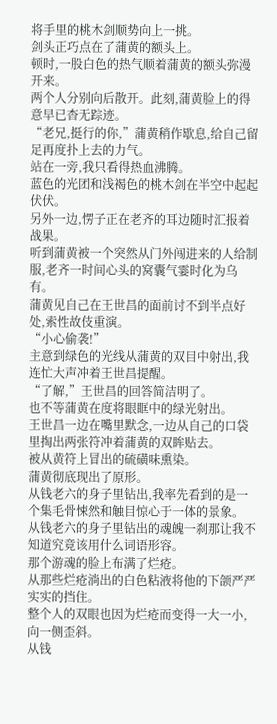将手里的桃木剑顺势向上一挑。
剑头正巧点在了蒲黄的额头上。
顿时,一股白色的热气顺着蒲黄的额头弥漫开来。
两个人分别向后散开。此刻,蒲黄脸上的得意早已杳无踪迹。
“老兄,挺行的你,”蒲黄稍作歇息,给自己留足再度扑上去的力气。
站在一旁,我只看得热血沸腾。
蓝色的光团和浅褐色的桃木剑在半空中起起伏伏。
另外一边,愣子正在老齐的耳边随时汇报着战果。
听到蒲黄被一个突然从门外闯进来的人给制服,老齐一时间心头的窝囊气霎时化为乌有。
蒲黄见自己在王世昌的面前讨不到半点好处,索性故伎重演。
“小心偷袭!”
主意到绿色的光线从蒲黄的双目中射出,我连忙大声冲着王世昌提醒。
“了解,”王世昌的回答简洁明了。
也不等蒲黄在度将眼眶中的绿光射出。
王世昌一边在嘴里默念,一边从自己的口袋里掏出两张符冲着蒲黄的双眸贴去。
被从黄符上冒出的硫磺味熏染。
蒲黄彻底现出了原形。
从钱老六的身子里钻出,我率先看到的是一个集毛骨悚然和触目惊心于一体的景象。
从钱老六的身子里钻出的魂魄一刹那让我不知道究竟该用什么词语形容。
那个游魂的脸上布满了烂疮。
从那些烂疮淌出的白色粘液将他的下颌严严实实的挡住。
整个人的双眼也因为烂疮而变得一大一小,向一侧歪斜。
从钱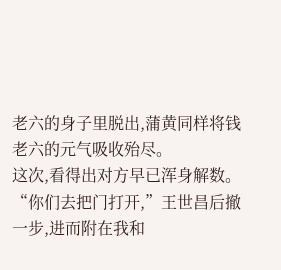老六的身子里脱出,蒲黄同样将钱老六的元气吸收殆尽。
这次,看得出对方早已浑身解数。
“你们去把门打开,”王世昌后撤一步,进而附在我和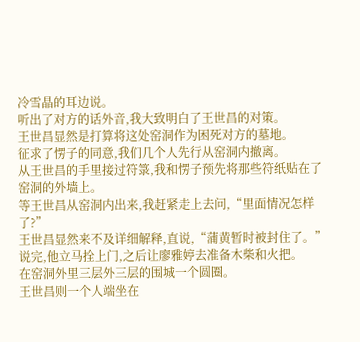冷雪晶的耳边说。
听出了对方的话外音,我大致明白了王世昌的对策。
王世昌显然是打算将这处窑洞作为困死对方的墓地。
征求了愣子的同意,我们几个人先行从窑洞内撤离。
从王世昌的手里接过符箓,我和愣子预先将那些符纸贴在了窑洞的外墙上。
等王世昌从窑洞内出来,我赶紧走上去问,“里面情况怎样了?”
王世昌显然来不及详细解释,直说,“蒲黄暂时被封住了。”
说完,他立马拴上门,之后让廖雅婷去准备木柴和火把。
在窑洞外里三层外三层的围城一个圆圈。
王世昌则一个人端坐在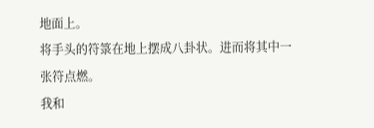地面上。
将手头的符箓在地上摆成八卦状。进而将其中一张符点燃。
我和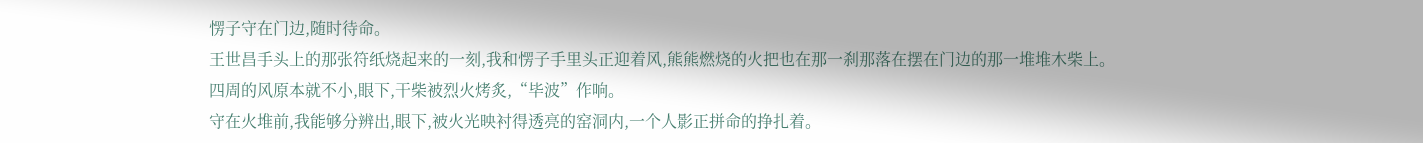愣子守在门边,随时待命。
王世昌手头上的那张符纸烧起来的一刻,我和愣子手里头正迎着风,熊熊燃烧的火把也在那一刹那落在摆在门边的那一堆堆木柴上。
四周的风原本就不小,眼下,干柴被烈火烤炙,“毕波”作响。
守在火堆前,我能够分辨出,眼下,被火光映衬得透亮的窑洞内,一个人影正拼命的挣扎着。